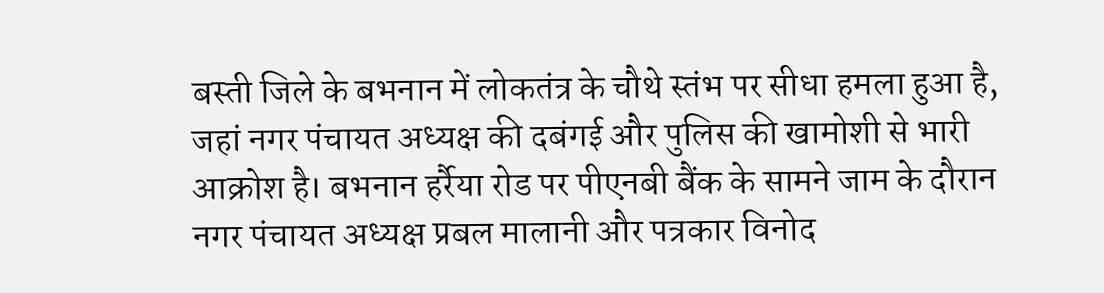बस्ती जिले के बभनान में लोकतंत्र के चौथे स्तंभ पर सीधा हमला हुआ है, जहां नगर पंचायत अध्यक्ष की दबंगई और पुलिस की खामोशी से भारी आक्रोश है। बभनान हर्रैया रोड पर पीएनबी बैंक के सामने जाम के दौरान नगर पंचायत अध्यक्ष प्रबल मालानी और पत्रकार विनोद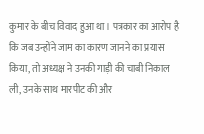कुमार के बीच विवाद हुआ था। पत्रकार का आरोप है कि जब उन्होंने जाम का कारण जानने का प्रयास किया, तो अध्यक्ष ने उनकी गाड़ी की चाबी निकाल ली, उनके साथ मारपीट की और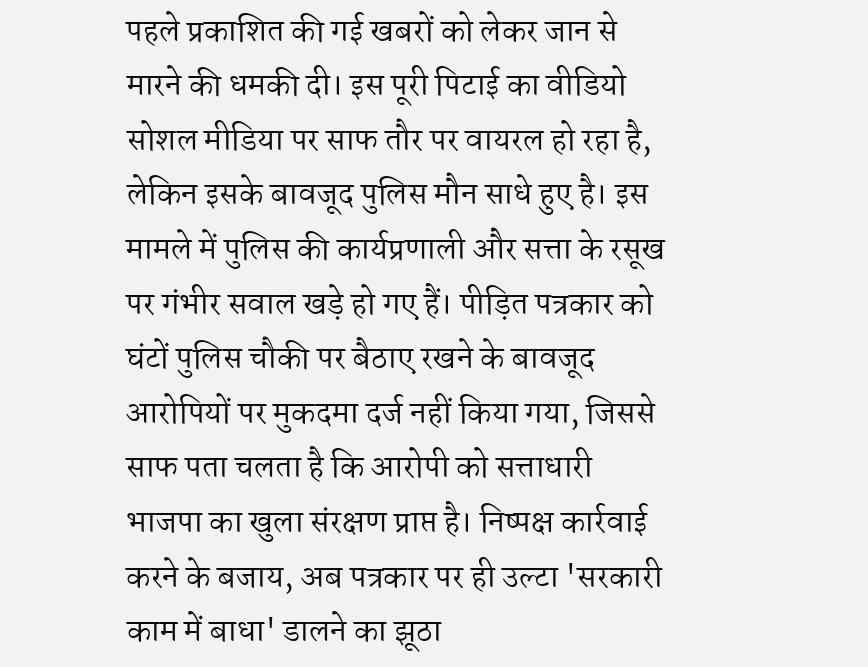पहले प्रकाशित की गई खबरों को लेकर जान से मारने की धमकी दी। इस पूरी पिटाई का वीडियो सोशल मीडिया पर साफ तौर पर वायरल हो रहा है, लेकिन इसके बावजूद पुलिस मौन साधे हुए है। इस मामले में पुलिस की कार्यप्रणाली और सत्ता के रसूख पर गंभीर सवाल खड़े हो गए हैं। पीड़ित पत्रकार को घंटों पुलिस चौकी पर बैठाए रखने के बावजूद आरोपियों पर मुकदमा दर्ज नहीं किया गया, जिससे साफ पता चलता है कि आरोपी को सत्ताधारी भाजपा का खुला संरक्षण प्राप्त है। निष्पक्ष कार्रवाई करने के बजाय, अब पत्रकार पर ही उल्टा 'सरकारी काम में बाधा' डालने का झूठा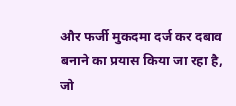और फर्जी मुकदमा दर्ज कर दबाव बनाने का प्रयास किया जा रहा है, जो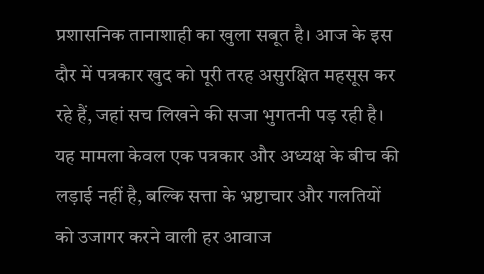प्रशासनिक तानाशाही का खुला सबूत है। आज के इस दौर में पत्रकार खुद को पूरी तरह असुरक्षित महसूस कर रहे हैं, जहां सच लिखने की सजा भुगतनी पड़ रही है। यह मामला केवल एक पत्रकार और अध्यक्ष के बीच की लड़ाई नहीं है, बल्कि सत्ता के भ्रष्टाचार और गलतियों को उजागर करने वाली हर आवाज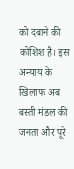को दबाने की कोशिश है। इस अन्याय के खिलाफ अब बस्ती मंडल की जनता और पूरे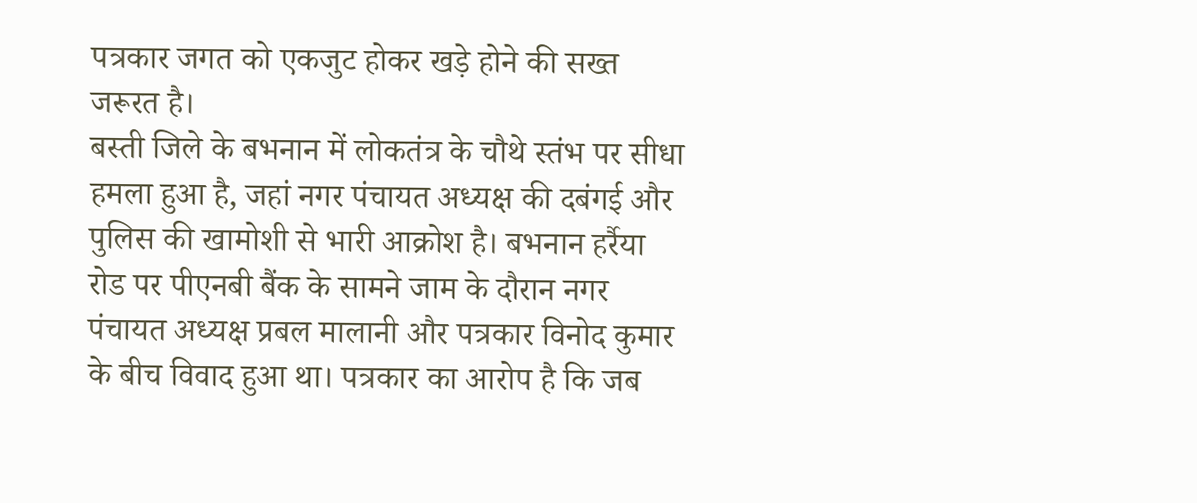पत्रकार जगत को एकजुट होकर खड़े होने की सख्त जरूरत है।
बस्ती जिले के बभनान में लोकतंत्र के चौथे स्तंभ पर सीधा हमला हुआ है, जहां नगर पंचायत अध्यक्ष की दबंगई और पुलिस की खामोशी से भारी आक्रोश है। बभनान हर्रैया रोड पर पीएनबी बैंक के सामने जाम के दौरान नगर पंचायत अध्यक्ष प्रबल मालानी और पत्रकार विनोद कुमार के बीच विवाद हुआ था। पत्रकार का आरोप है कि जब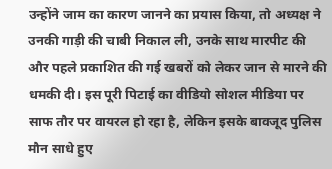उन्होंने जाम का कारण जानने का प्रयास किया, तो अध्यक्ष ने उनकी गाड़ी की चाबी निकाल ली, उनके साथ मारपीट की और पहले प्रकाशित की गई खबरों को लेकर जान से मारने की धमकी दी। इस पूरी पिटाई का वीडियो सोशल मीडिया पर साफ तौर पर वायरल हो रहा है, लेकिन इसके बावजूद पुलिस मौन साधे हुए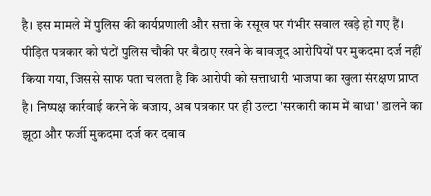है। इस मामले में पुलिस की कार्यप्रणाली और सत्ता के रसूख पर गंभीर सवाल खड़े हो गए हैं। पीड़ित पत्रकार को घंटों पुलिस चौकी पर बैठाए रखने के बावजूद आरोपियों पर मुकदमा दर्ज नहीं किया गया, जिससे साफ पता चलता है कि आरोपी को सत्ताधारी भाजपा का खुला संरक्षण प्राप्त है। निष्पक्ष कार्रवाई करने के बजाय, अब पत्रकार पर ही उल्टा 'सरकारी काम में बाधा' डालने का झूठा और फर्जी मुकदमा दर्ज कर दबाव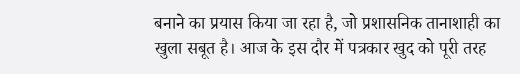बनाने का प्रयास किया जा रहा है, जो प्रशासनिक तानाशाही का खुला सबूत है। आज के इस दौर में पत्रकार खुद को पूरी तरह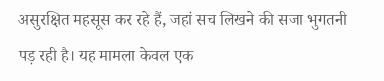असुरक्षित महसूस कर रहे हैं, जहां सच लिखने की सजा भुगतनी पड़ रही है। यह मामला केवल एक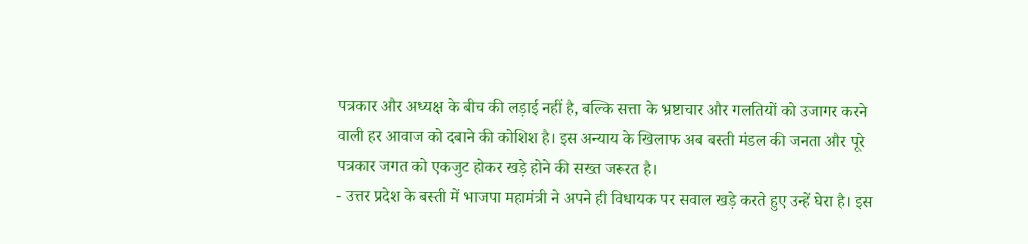पत्रकार और अध्यक्ष के बीच की लड़ाई नहीं है, बल्कि सत्ता के भ्रष्टाचार और गलतियों को उजागर करने वाली हर आवाज को दबाने की कोशिश है। इस अन्याय के खिलाफ अब बस्ती मंडल की जनता और पूरे पत्रकार जगत को एकजुट होकर खड़े होने की सख्त जरूरत है।
- उत्तर प्रदेश के बस्ती में भाजपा महामंत्री ने अपने ही विधायक पर सवाल खड़े करते हुए उन्हें घेरा है। इस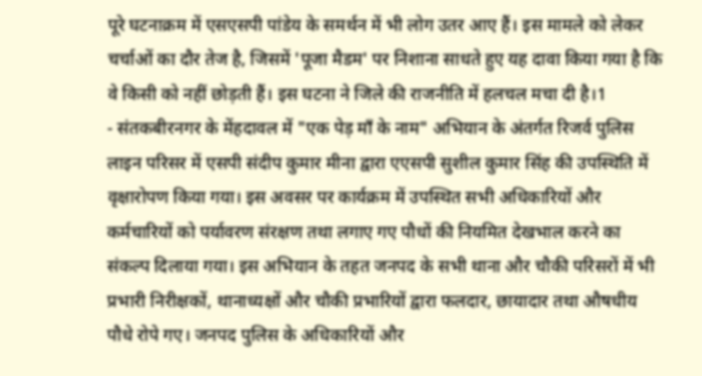पूरे घटनाक्रम में एसएसपी पांडेय के समर्थन में भी लोग उतर आए हैं। इस मामले को लेकर चर्चाओं का दौर तेज है, जिसमें 'पूजा मैडम' पर निशाना साधते हुए यह दावा किया गया है कि वे किसी को नहीं छोड़ती हैं। इस घटना ने जिले की राजनीति में हलचल मचा दी है।1
- संतकबीरनगर के मेंहदावल में "एक पेड़ माँ के नाम" अभियान के अंतर्गत रिजर्व पुलिस लाइन परिसर में एसपी संदीप कुमार मीना द्वारा एएसपी सुशील कुमार सिंह की उपस्थिति में वृक्षारोपण किया गया। इस अवसर पर कार्यक्रम में उपस्थित सभी अधिकारियों और कर्मचारियों को पर्यावरण संरक्षण तथा लगाए गए पौधों की नियमित देखभाल करने का संकल्प दिलाया गया। इस अभियान के तहत जनपद के सभी थाना और चौकी परिसरों में भी प्रभारी निरीक्षकों, थानाध्यक्षों और चौकी प्रभारियों द्वारा फलदार, छायादार तथा औषधीय पौधे रोपे गए। जनपद पुलिस के अधिकारियों और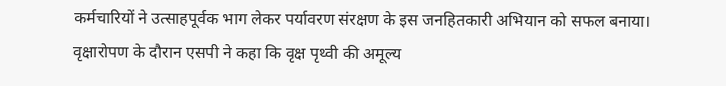कर्मचारियों ने उत्साहपूर्वक भाग लेकर पर्यावरण संरक्षण के इस जनहितकारी अभियान को सफल बनाया। वृक्षारोपण के दौरान एसपी ने कहा कि वृक्ष पृथ्वी की अमूल्य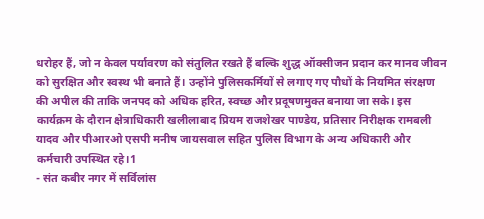धरोहर हैं, जो न केवल पर्यावरण को संतुलित रखते हैं बल्कि शुद्ध ऑक्सीजन प्रदान कर मानव जीवन को सुरक्षित और स्वस्थ भी बनाते हैं। उन्होंने पुलिसकर्मियों से लगाए गए पौधों के नियमित संरक्षण की अपील की ताकि जनपद को अधिक हरित, स्वच्छ और प्रदूषणमुक्त बनाया जा सके। इस कार्यक्रम के दौरान क्षेत्राधिकारी खलीलाबाद प्रियम राजशेखर पाण्डेय, प्रतिसार निरीक्षक रामबली यादव और पीआरओ एसपी मनीष जायसवाल सहित पुलिस विभाग के अन्य अधिकारी और कर्मचारी उपस्थित रहे।1
- संत कबीर नगर में सर्विलांस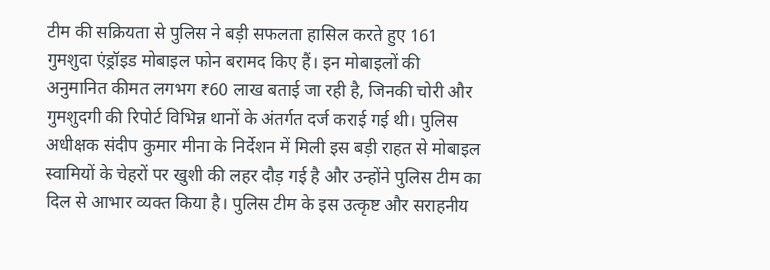टीम की सक्रियता से पुलिस ने बड़ी सफलता हासिल करते हुए 161 गुमशुदा एंड्रॉइड मोबाइल फोन बरामद किए हैं। इन मोबाइलों की अनुमानित कीमत लगभग ₹60 लाख बताई जा रही है, जिनकी चोरी और गुमशुदगी की रिपोर्ट विभिन्न थानों के अंतर्गत दर्ज कराई गई थी। पुलिस अधीक्षक संदीप कुमार मीना के निर्देशन में मिली इस बड़ी राहत से मोबाइल स्वामियों के चेहरों पर खुशी की लहर दौड़ गई है और उन्होंने पुलिस टीम का दिल से आभार व्यक्त किया है। पुलिस टीम के इस उत्कृष्ट और सराहनीय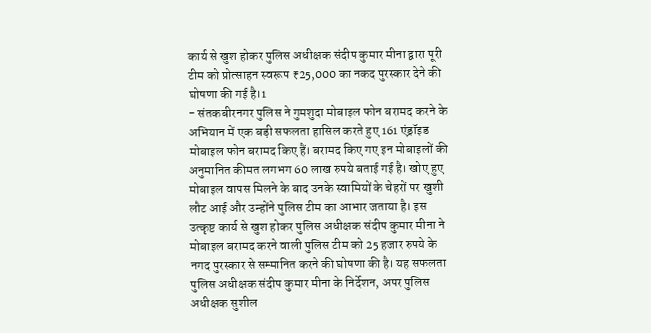कार्य से खुश होकर पुलिस अधीक्षक संदीप कुमार मीना द्वारा पूरी टीम को प्रोत्साहन स्वरूप ₹25,000 का नकद पुरस्कार देने की घोषणा की गई है।1
- संतकबीरनगर पुलिस ने गुमशुदा मोबाइल फोन बरामद करने के अभियान में एक बड़ी सफलता हासिल करते हुए 161 एंड्रॉइड मोबाइल फोन बरामद किए हैं। बरामद किए गए इन मोबाइलों की अनुमानित कीमत लगभग 60 लाख रुपये बताई गई है। खोए हुए मोबाइल वापस मिलने के बाद उनके स्वामियों के चेहरों पर खुशी लौट आई और उन्होंने पुलिस टीम का आभार जताया है। इस उत्कृष्ट कार्य से खुश होकर पुलिस अधीक्षक संदीप कुमार मीना ने मोबाइल बरामद करने वाली पुलिस टीम को 25 हजार रुपये के नगद पुरस्कार से सम्मानित करने की घोषणा की है। यह सफलता पुलिस अधीक्षक संदीप कुमार मीना के निर्देशन, अपर पुलिस अधीक्षक सुशील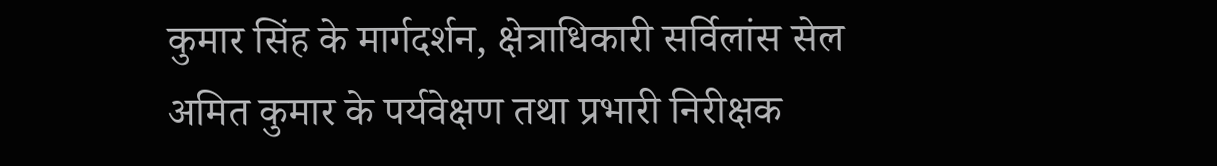कुमार सिंह के मार्गदर्शन, क्षेत्राधिकारी सर्विलांस सेल अमित कुमार के पर्यवेक्षण तथा प्रभारी निरीक्षक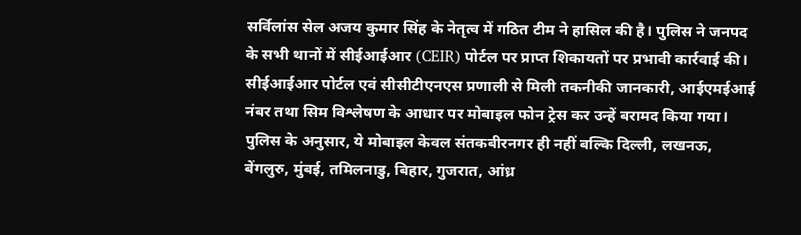सर्विलांस सेल अजय कुमार सिंह के नेतृत्व में गठित टीम ने हासिल की है। पुलिस ने जनपद के सभी थानों में सीईआईआर (CEIR) पोर्टल पर प्राप्त शिकायतों पर प्रभावी कार्रवाई की। सीईआईआर पोर्टल एवं सीसीटीएनएस प्रणाली से मिली तकनीकी जानकारी, आईएमईआई नंबर तथा सिम विश्लेषण के आधार पर मोबाइल फोन ट्रेस कर उन्हें बरामद किया गया। पुलिस के अनुसार, ये मोबाइल केवल संतकबीरनगर ही नहीं बल्कि दिल्ली, लखनऊ, बेंगलुरु, मुंबई, तमिलनाडु, बिहार, गुजरात, आंध्र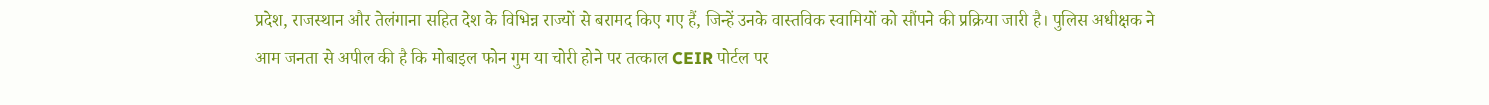प्रदेश, राजस्थान और तेलंगाना सहित देश के विभिन्न राज्यों से बरामद किए गए हैं, जिन्हें उनके वास्तविक स्वामियों को सौंपने की प्रक्रिया जारी है। पुलिस अधीक्षक ने आम जनता से अपील की है कि मोबाइल फोन गुम या चोरी होने पर तत्काल CEIR पोर्टल पर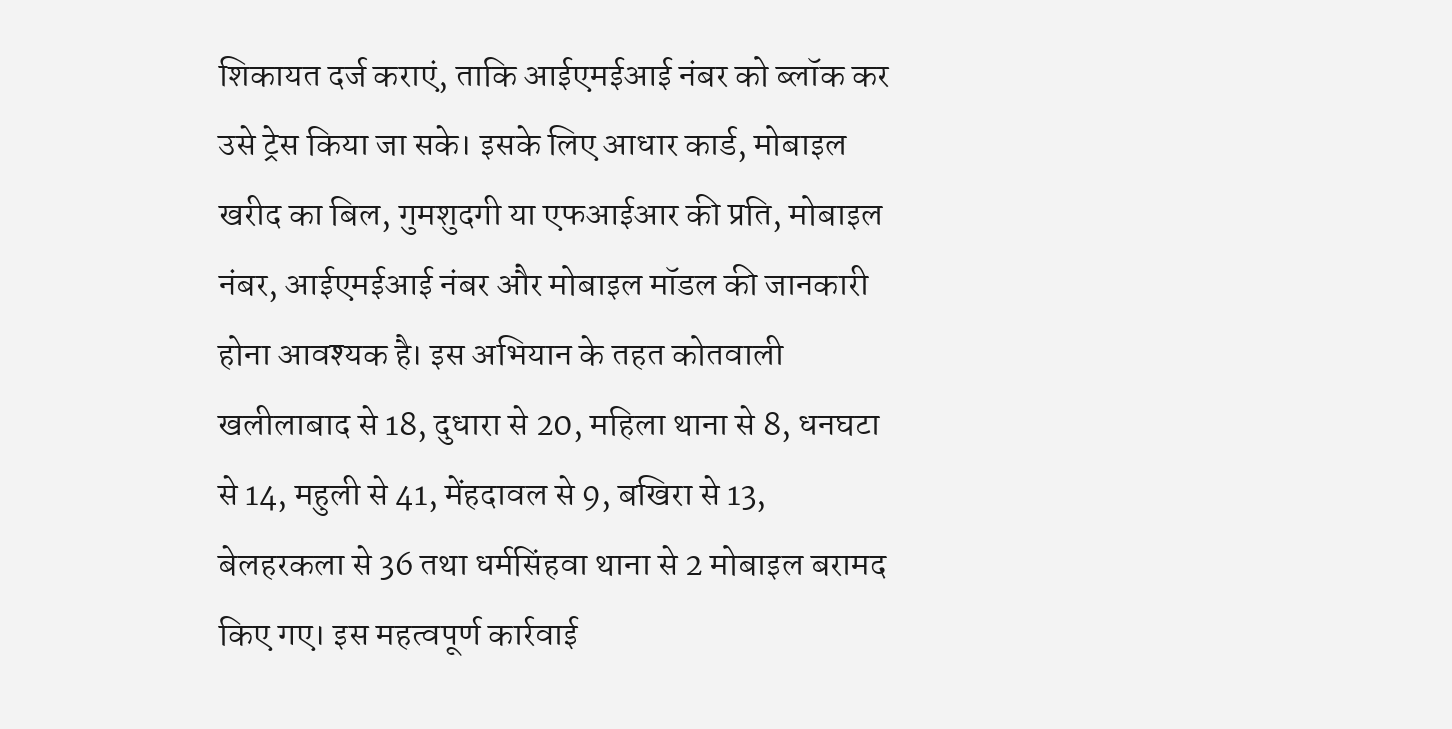शिकायत दर्ज कराएं, ताकि आईएमईआई नंबर को ब्लॉक कर उसे ट्रेस किया जा सके। इसके लिए आधार कार्ड, मोबाइल खरीद का बिल, गुमशुदगी या एफआईआर की प्रति, मोबाइल नंबर, आईएमईआई नंबर और मोबाइल मॉडल की जानकारी होना आवश्यक है। इस अभियान के तहत कोतवाली खलीलाबाद से 18, दुधारा से 20, महिला थाना से 8, धनघटा से 14, महुली से 41, मेंहदावल से 9, बखिरा से 13, बेलहरकला से 36 तथा धर्मसिंहवा थाना से 2 मोबाइल बरामद किए गए। इस महत्वपूर्ण कार्रवाई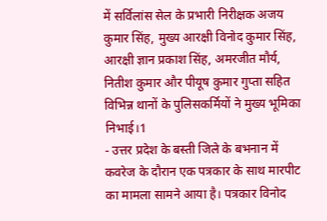में सर्विलांस सेल के प्रभारी निरीक्षक अजय कुमार सिंह, मुख्य आरक्षी विनोद कुमार सिंह, आरक्षी ज्ञान प्रकाश सिंह, अमरजीत मौर्य, नितीश कुमार और पीयूष कुमार गुप्ता सहित विभिन्न थानों के पुलिसकर्मियों ने मुख्य भूमिका निभाई।1
- उत्तर प्रदेश के बस्ती जिले के बभनान में कवरेज के दौरान एक पत्रकार के साथ मारपीट का मामला सामने आया है। पत्रकार विनोद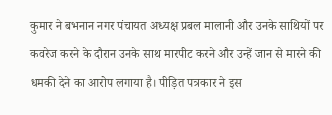कुमार ने बभनान नगर पंचायत अध्यक्ष प्रबल मालानी और उनके साथियों पर कवरेज करने के दौरान उनके साथ मारपीट करने और उन्हें जान से मारने की धमकी देने का आरोप लगाया है। पीड़ित पत्रकार ने इस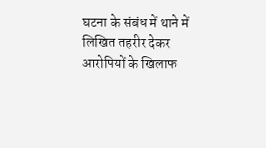घटना के संबंध में थाने में लिखित तहरीर देकर आरोपियों के खिलाफ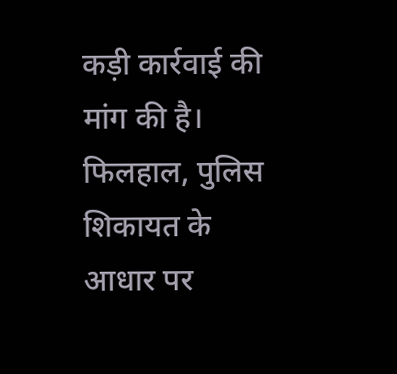कड़ी कार्रवाई की मांग की है। फिलहाल, पुलिस शिकायत के आधार पर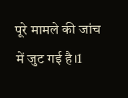पूरे मामले की जांच में जुट गई है।1